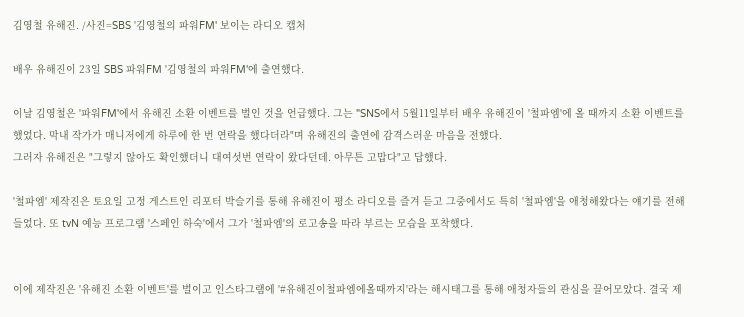김영철 유해진. /사진=SBS '김영철의 파워FM' 보이는 라디오 캡처

배우 유해진이 23일 SBS 파워FM '김영철의 파워FM'에 출연했다.

이날 김영철은 '파워FM'에서 유해진 소환 이벤트를 벌인 것을 언급했다. 그는 "SNS에서 5월11일부터 배우 유해진이 '철파엠'에 올 때까지 소환 이벤트를 했었다. 막내 작가가 매니저에게 하루에 한 번 연락을 했다더라"며 유해진의 출연에 감격스러운 마음을 전했다.
그러자 유해진은 "그렇지 않아도 확인했더니 대여섯번 연락이 왔다던데. 아무튼 고맙다"고 답했다.

'철파엠' 제작진은 토요일 고정 게스트인 리포터 박슬기를 통해 유해진이 평소 라디오를 즐겨 듣고 그중에서도 특히 '철파엠'을 애청해왔다는 얘기를 전해 들었다. 또 tvN 예능 프로그램 '스페인 하숙'에서 그가 '철파엠'의 로고송을 따라 부르는 모습을 포착했다.


이에 제작진은 '유해진 소환 이벤트'를 벌이고 인스타그램에 '#유해진이철파엠에올때까지'라는 해시태그를 통해 애청자들의 관심을 끌어모았다. 결국 제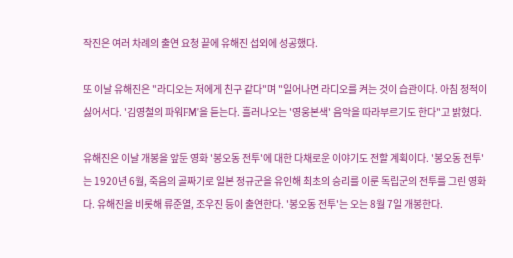작진은 여러 차례의 출연 요청 끝에 유해진 섭외에 성공했다.

또 이날 유해진은 "라디오는 저에게 친구 같다"며 "일어나면 라디오를 켜는 것이 습관이다. 아침 정적이 싫어서다. '김영철의 파워FM'을 듣는다. 흘러나오는 '영웅본색' 음악을 따라부르기도 한다"고 밝혔다.

유해진은 이날 개봉을 앞둔 영화 '봉오동 전투'에 대한 다채로운 이야기도 전할 계획이다. '봉오동 전투'는 1920년 6월, 죽음의 골짜기로 일본 정규군을 유인해 최초의 승리를 이룬 독립군의 전투를 그린 영화다. 유해진을 비롯해 류준열, 조우진 등이 출연한다. '봉오동 전투'는 오는 8월 7일 개봉한다.